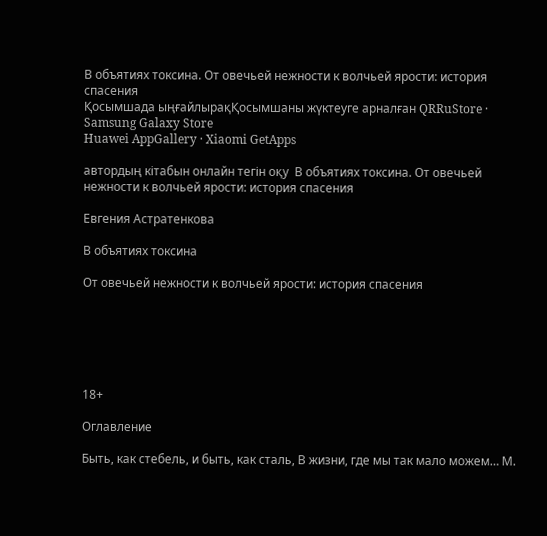В объятиях токсина. От овечьей нежности к волчьей ярости: история спасения
Қосымшада ыңғайлырақҚосымшаны жүктеуге арналған QRRuStore · Samsung Galaxy Store
Huawei AppGallery · Xiaomi GetApps

автордың кітабын онлайн тегін оқу  В объятиях токсина. От овечьей нежности к волчьей ярости: история спасения

Евгения Астратенкова

В объятиях токсина

От овечьей нежности к волчьей ярости: история спасения






18+

Оглавление

Быть, как стебель, и быть, как сталь, В жизни, где мы так мало можем… М.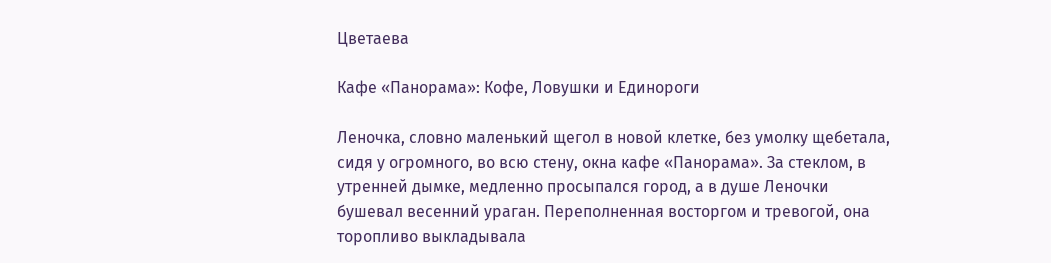Цветаева

Кафе «Панорама»: Кофе, Ловушки и Единороги

Леночка, словно маленький щегол в новой клетке, без умолку щебетала, сидя у огромного, во всю стену, окна кафе «Панорама». За стеклом, в утренней дымке, медленно просыпался город, а в душе Леночки бушевал весенний ураган. Переполненная восторгом и тревогой, она торопливо выкладывала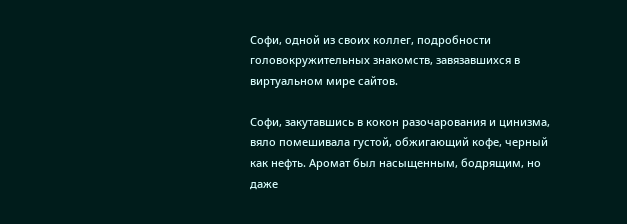Софи, одной из своих коллег, подробности головокружительных знакомств, завязавшихся в виртуальном мире сайтов.

Софи, закутавшись в кокон разочарования и цинизма, вяло помешивала густой, обжигающий кофе, черный как нефть. Аромат был насыщенным, бодрящим, но даже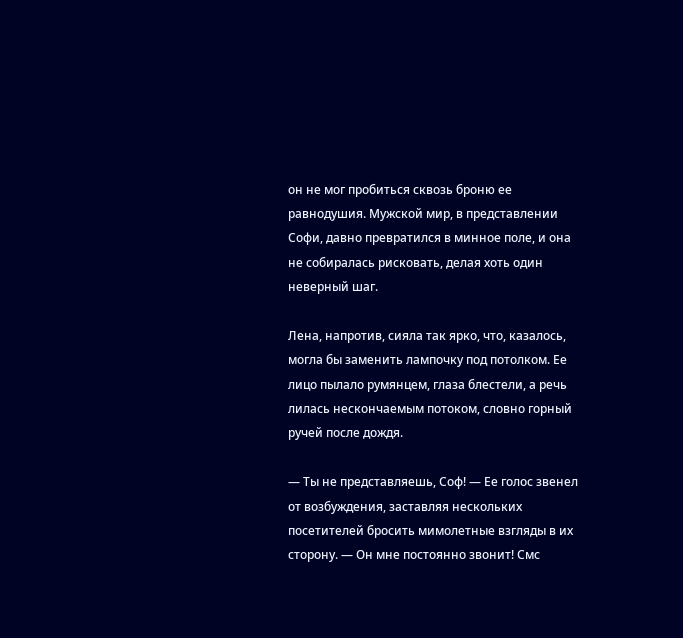он не мог пробиться сквозь броню ее равнодушия. Мужской мир, в представлении Софи, давно превратился в минное поле, и она не собиралась рисковать, делая хоть один неверный шаг.

Лена, напротив, сияла так ярко, что, казалось, могла бы заменить лампочку под потолком. Ее лицо пылало румянцем, глаза блестели, а речь лилась нескончаемым потоком, словно горный ручей после дождя.

— Ты не представляешь, Соф! — Ее голос звенел от возбуждения, заставляя нескольких посетителей бросить мимолетные взгляды в их сторону. — Он мне постоянно звонит! Смс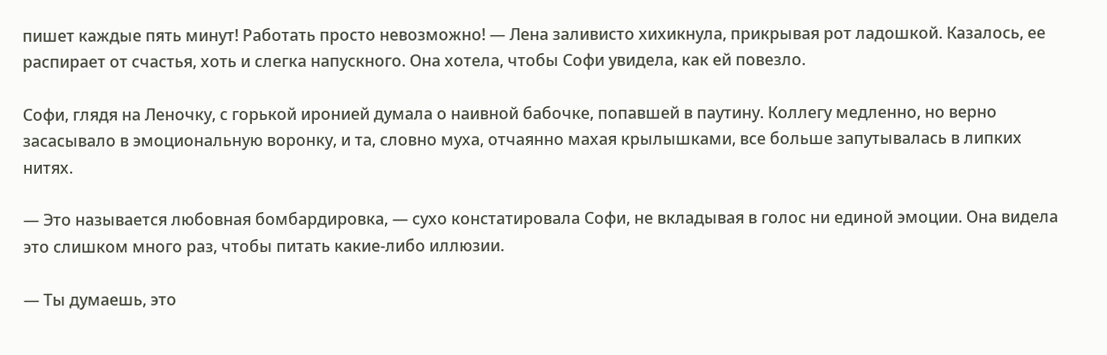пишет каждые пять минут! Работать просто невозможно! — Лена заливисто хихикнула, прикрывая рот ладошкой. Казалось, ее распирает от счастья, хоть и слегка напускного. Она хотела, чтобы Софи увидела, как ей повезло.

Софи, глядя на Леночку, с горькой иронией думала о наивной бабочке, попавшей в паутину. Коллегу медленно, но верно засасывало в эмоциональную воронку, и та, словно муха, отчаянно махая крылышками, все больше запутывалась в липких нитях.

— Это называется любовная бомбардировка, — сухо констатировала Софи, не вкладывая в голос ни единой эмоции. Она видела это слишком много раз, чтобы питать какие-либо иллюзии.

— Ты думаешь, это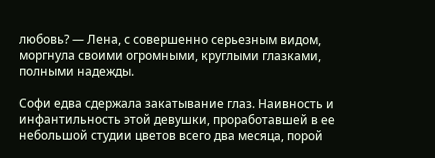любовь? — Лена, с совершенно серьезным видом, моргнула своими огромными, круглыми глазками, полными надежды.

Софи едва сдержала закатывание глаз. Наивность и инфантильность этой девушки, проработавшей в ее небольшой студии цветов всего два месяца, порой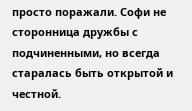просто поражали. Софи не сторонница дружбы с подчиненными, но всегда старалась быть открытой и честной.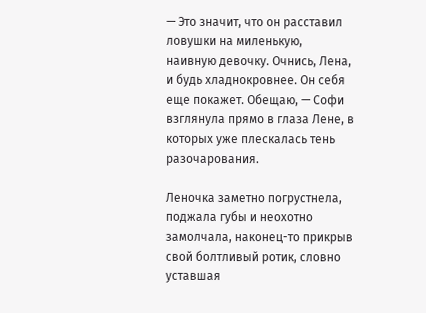— Это значит, что он расставил ловушки на миленькую, наивную девочку. Очнись, Лена, и будь хладнокровнее. Он себя еще покажет. Обещаю, — Софи взглянула прямо в глаза Лене, в которых уже плескалась тень разочарования.

Леночка заметно погрустнела, поджала губы и неохотно замолчала, наконец-то прикрыв свой болтливый ротик, словно уставшая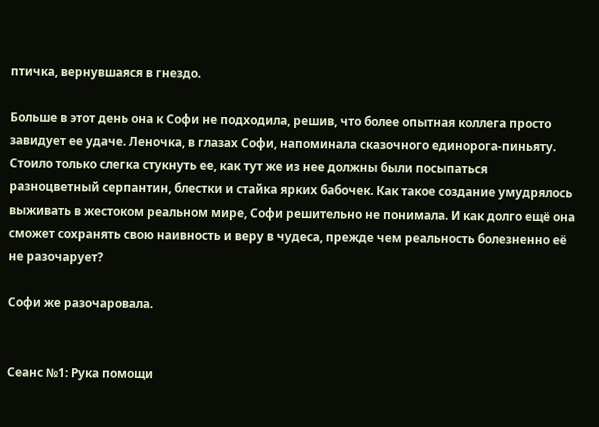птичка, вернувшаяся в гнездо.

Больше в этот день она к Софи не подходила, решив, что более опытная коллега просто завидует ее удаче. Леночка, в глазах Софи, напоминала сказочного единорога-пиньяту. Стоило только слегка стукнуть ее, как тут же из нее должны были посыпаться разноцветный серпантин, блестки и стайка ярких бабочек. Как такое создание умудрялось выживать в жестоком реальном мире, Софи решительно не понимала. И как долго ещё она сможет сохранять свою наивность и веру в чудеса, прежде чем реальность болезненно её не разочарует?

Софи же разочаровала.


Сеанс №1: Рука помощи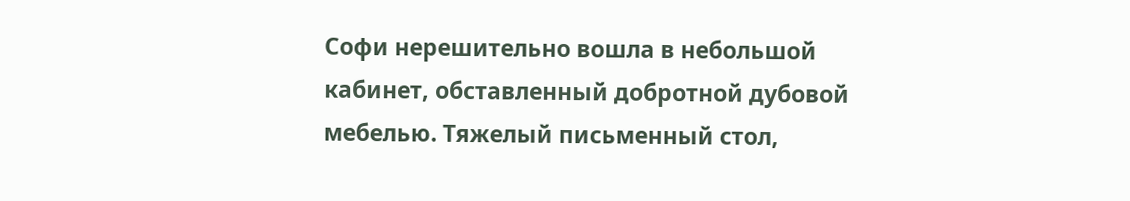Софи нерешительно вошла в небольшой кабинет, обставленный добротной дубовой мебелью. Тяжелый письменный стол,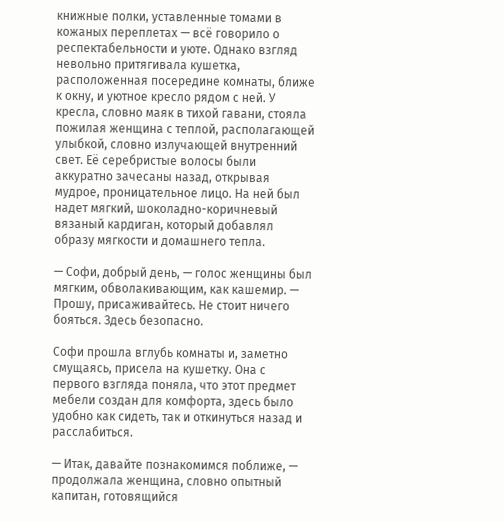книжные полки, уставленные томами в кожаных переплетах — всё говорило о респектабельности и уюте. Однако взгляд невольно притягивала кушетка, расположенная посередине комнаты, ближе к окну, и уютное кресло рядом с ней. У кресла, словно маяк в тихой гавани, стояла пожилая женщина с теплой, располагающей улыбкой, словно излучающей внутренний свет. Её серебристые волосы были аккуратно зачесаны назад, открывая мудрое, проницательное лицо. На ней был надет мягкий, шоколадно-коричневый вязаный кардиган, который добавлял образу мягкости и домашнего тепла.

— Софи, добрый день, — голос женщины был мягким, обволакивающим, как кашемир. — Прошу, присаживайтесь. Не стоит ничего бояться. Здесь безопасно.

Софи прошла вглубь комнаты и, заметно смущаясь, присела на кушетку. Она с первого взгляда поняла, что этот предмет мебели создан для комфорта, здесь было удобно как сидеть, так и откинуться назад и расслабиться.

— Итак, давайте познакомимся поближе, — продолжала женщина, словно опытный капитан, готовящийся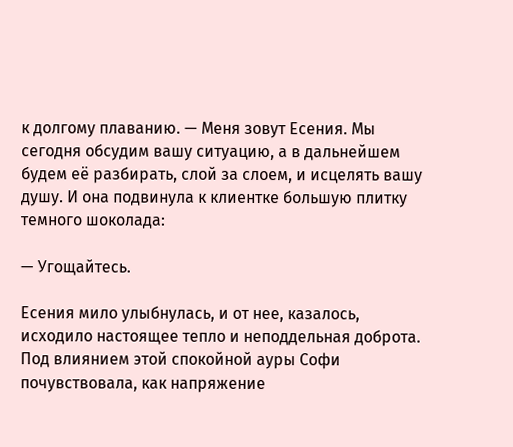к долгому плаванию. — Меня зовут Есения. Мы сегодня обсудим вашу ситуацию, а в дальнейшем будем её разбирать, слой за слоем, и исцелять вашу душу. И она подвинула к клиентке большую плитку темного шоколада:

— Угощайтесь.

Есения мило улыбнулась, и от нее, казалось, исходило настоящее тепло и неподдельная доброта. Под влиянием этой спокойной ауры Софи почувствовала, как напряжение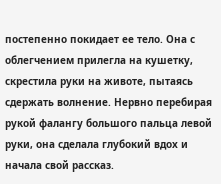постепенно покидает ее тело. Она с облегчением прилегла на кушетку, скрестила руки на животе, пытаясь сдержать волнение. Нервно перебирая рукой фалангу большого пальца левой руки, она сделала глубокий вдох и начала свой рассказ.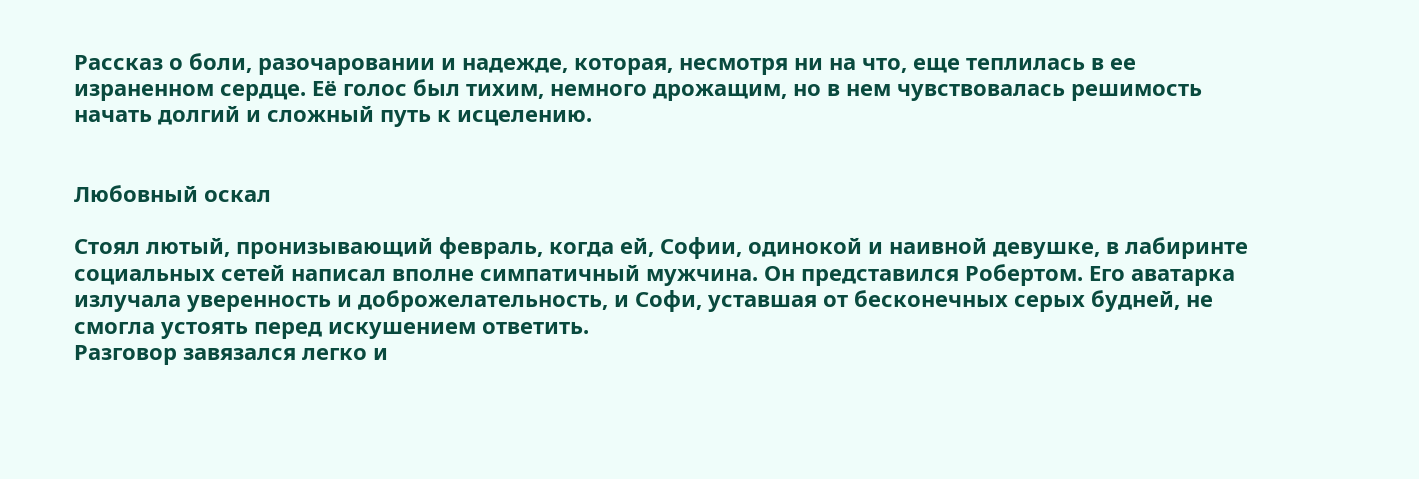Рассказ о боли, разочаровании и надежде, которая, несмотря ни на что, еще теплилась в ее израненном сердце. Её голос был тихим, немного дрожащим, но в нем чувствовалась решимость начать долгий и сложный путь к исцелению.


Любовный оскал

Стоял лютый, пронизывающий февраль, когда ей, Софии, одинокой и наивной девушке, в лабиринте социальных сетей написал вполне симпатичный мужчина. Он представился Робертом. Его аватарка излучала уверенность и доброжелательность, и Софи, уставшая от бесконечных серых будней, не смогла устоять перед искушением ответить.
Разговор завязался легко и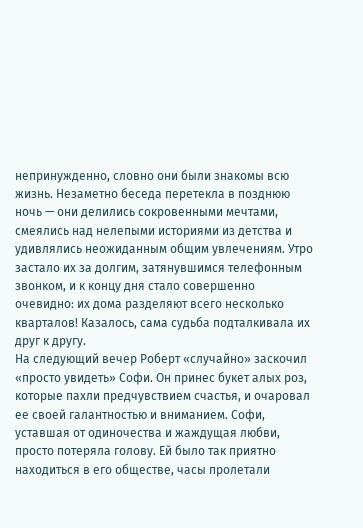непринужденно, словно они были знакомы всю жизнь. Незаметно беседа перетекла в позднюю ночь — они делились сокровенными мечтами, смеялись над нелепыми историями из детства и удивлялись неожиданным общим увлечениям. Утро застало их за долгим, затянувшимся телефонным звонком, и к концу дня стало совершенно очевидно: их дома разделяют всего несколько кварталов! Казалось, сама судьба подталкивала их друг к другу.
На следующий вечер Роберт «случайно» заскочил «просто увидеть» Софи. Он принес букет алых роз, которые пахли предчувствием счастья, и очаровал ее своей галантностью и вниманием. Софи, уставшая от одиночества и жаждущая любви, просто потеряла голову. Ей было так приятно находиться в его обществе, часы пролетали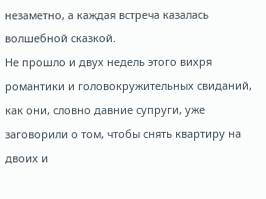незаметно, а каждая встреча казалась волшебной сказкой.
Не прошло и двух недель этого вихря романтики и головокружительных свиданий, как они, словно давние супруги, уже заговорили о том, чтобы снять квартиру на двоих и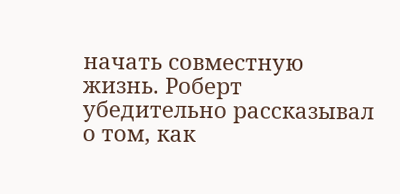начать совместную жизнь. Роберт убедительно рассказывал о том, как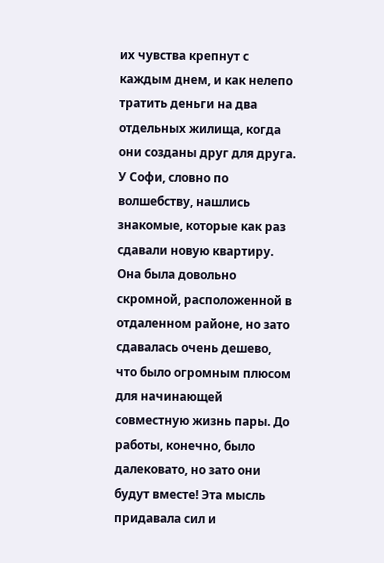их чувства крепнут с каждым днем, и как нелепо тратить деньги на два отдельных жилища, когда они созданы друг для друга.
У Софи, словно по волшебству, нашлись знакомые, которые как раз сдавали новую квартиру. Она была довольно скромной, расположенной в отдаленном районе, но зато сдавалась очень дешево, что было огромным плюсом для начинающей совместную жизнь пары. До работы, конечно, было далековато, но зато они будут вместе! Эта мысль придавала сил и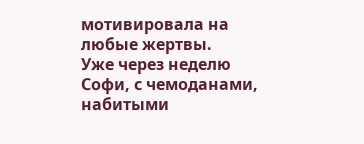мотивировала на любые жертвы.
Уже через неделю Софи, с чемоданами, набитыми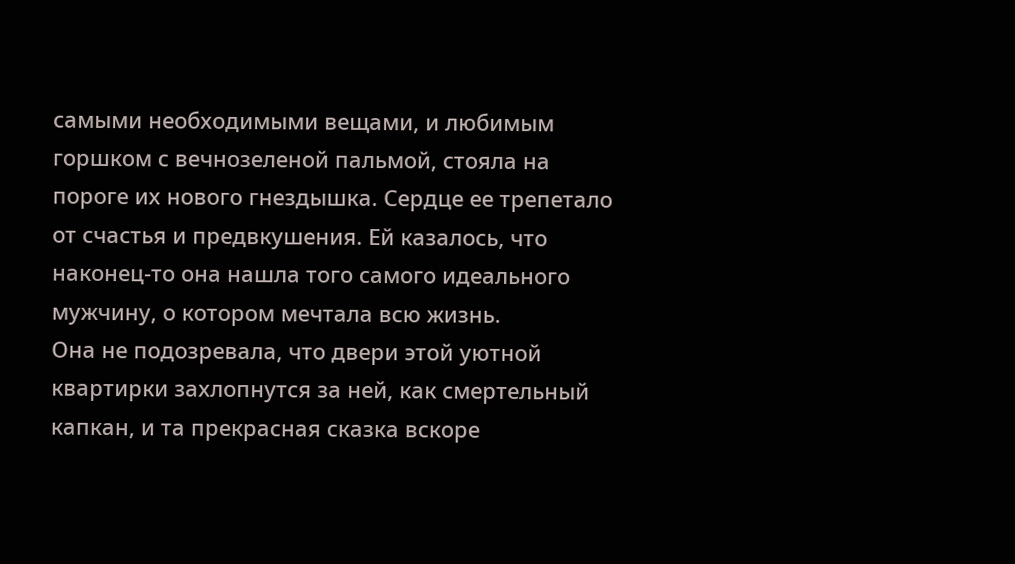самыми необходимыми вещами, и любимым горшком с вечнозеленой пальмой, стояла на пороге их нового гнездышка. Сердце ее трепетало от счастья и предвкушения. Ей казалось, что наконец-то она нашла того самого идеального мужчину, о котором мечтала всю жизнь.
Она не подозревала, что двери этой уютной квартирки захлопнутся за ней, как смертельный капкан, и та прекрасная сказка вскоре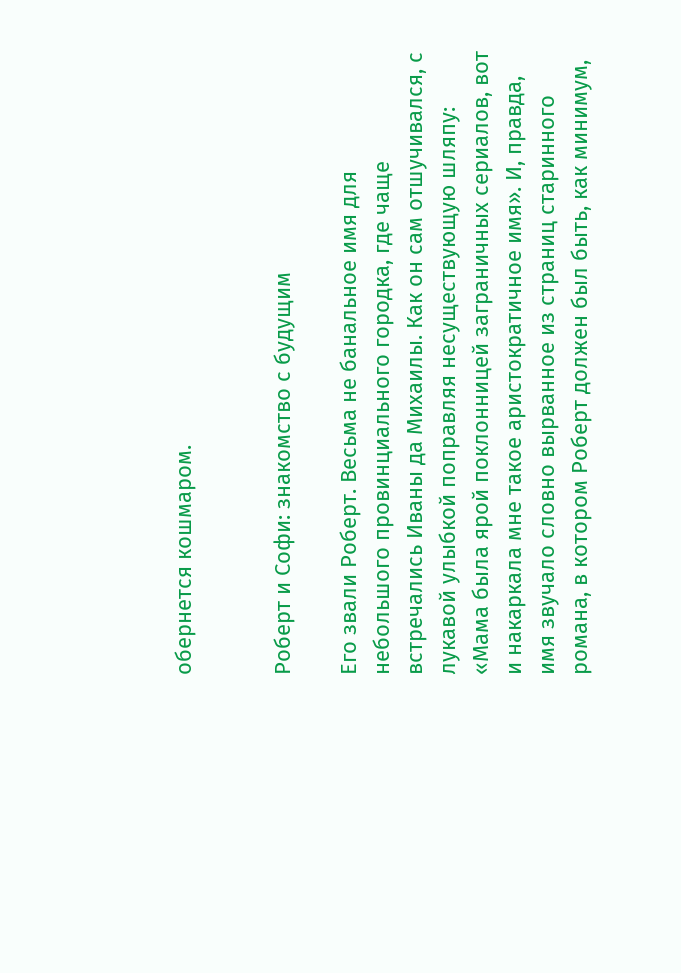обернется кошмаром.


Роберт и Софи: знакомство с будущим

Его звали Роберт. Весьма не банальное имя для небольшого провинциального городка, где чаще встречались Иваны да Михаилы. Как он сам отшучивался, с лукавой улыбкой поправляя несуществующую шляпу: «Мама была ярой поклонницей заграничных сериалов, вот и накаркала мне такое аристократичное имя». И, правда, имя звучало словно вырванное из страниц старинного романа, в котором Роберт должен был быть, как минимум,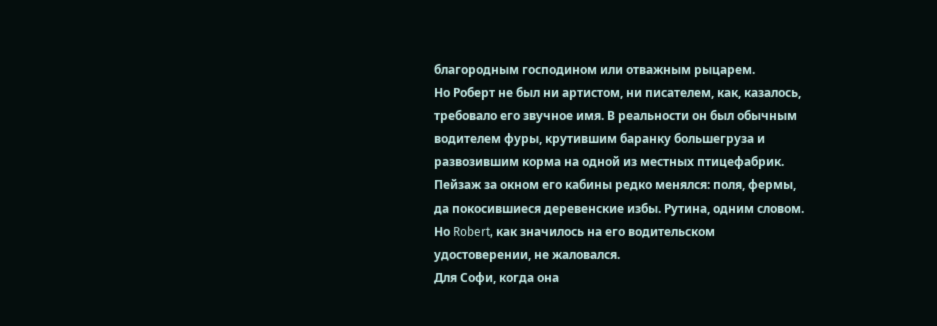благородным господином или отважным рыцарем.
Но Роберт не был ни артистом, ни писателем, как, казалось, требовало его звучное имя. В реальности он был обычным водителем фуры, крутившим баранку большегруза и развозившим корма на одной из местных птицефабрик. Пейзаж за окном его кабины редко менялся: поля, фермы, да покосившиеся деревенские избы. Рутина, одним словом. Но Robert, как значилось на его водительском удостоверении, не жаловался.
Для Софи, когда она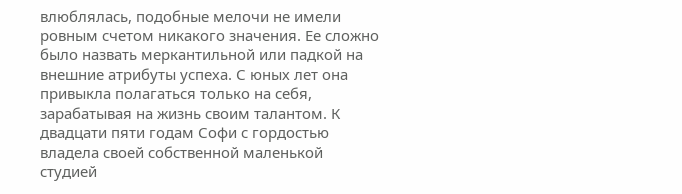влюблялась, подобные мелочи не имели ровным счетом никакого значения. Ее сложно было назвать меркантильной или падкой на внешние атрибуты успеха. С юных лет она привыкла полагаться только на себя, зарабатывая на жизнь своим талантом. К двадцати пяти годам Софи с гордостью владела своей собственной маленькой студией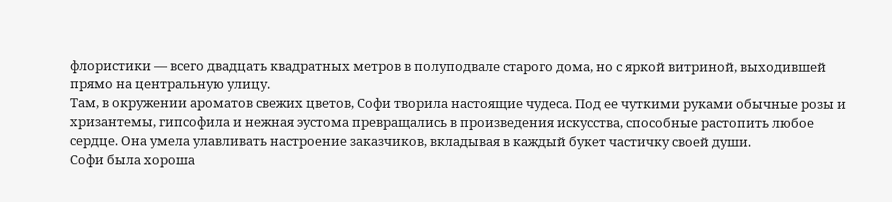флористики — всего двадцать квадратных метров в полуподвале старого дома, но с яркой витриной, выходившей прямо на центральную улицу.
Там, в окружении ароматов свежих цветов, Софи творила настоящие чудеса. Под ее чуткими руками обычные розы и хризантемы, гипсофила и нежная эустома превращались в произведения искусства, способные растопить любое сердце. Она умела улавливать настроение заказчиков, вкладывая в каждый букет частичку своей души.
Софи была хороша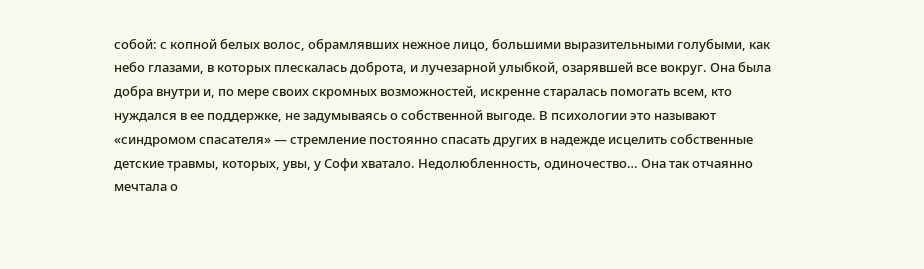собой: с копной белых волос, обрамлявших нежное лицо, большими выразительными голубыми, как небо глазами, в которых плескалась доброта, и лучезарной улыбкой, озарявшей все вокруг. Она была добра внутри и, по мере своих скромных возможностей, искренне старалась помогать всем, кто нуждался в ее поддержке, не задумываясь о собственной выгоде. В психологии это называют «синдромом спасателя» — стремление постоянно спасать других в надежде исцелить собственные детские травмы, которых, увы, у Софи хватало. Недолюбленность, одиночество… Она так отчаянно мечтала о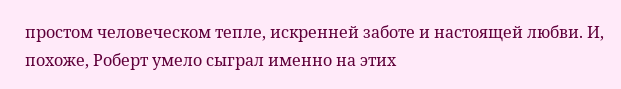простом человеческом тепле, искренней заботе и настоящей любви. И, похоже, Роберт умело сыграл именно на этих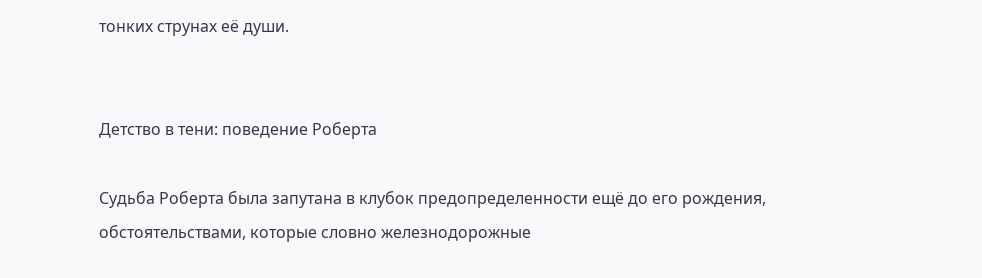тонких струнах её души.


Детство в тени: поведение Роберта

Судьба Роберта была запутана в клубок предопределенности ещё до его рождения, обстоятельствами, которые словно железнодорожные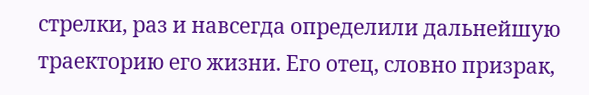стрелки, раз и навсегда определили дальнейшую траекторию его жизни. Его отец, словно призрак,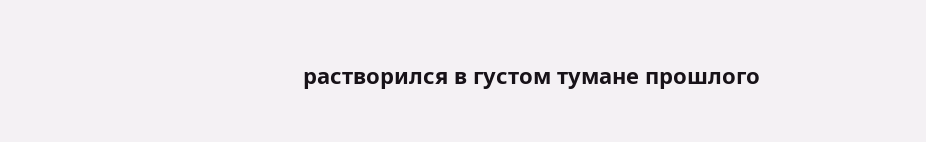растворился в густом тумане прошлого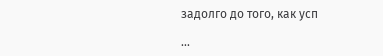задолго до того, как усп

...